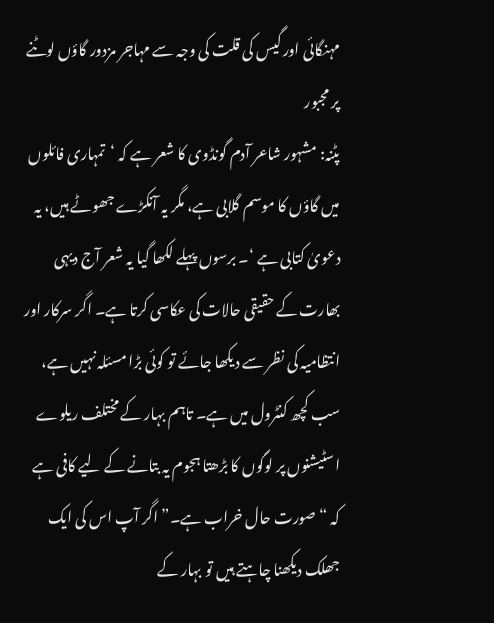مہنگائی اور گیس کی قلت کی وجہ سے مہاجر مزدور گاؤں لوٹنے پر مجبور
پٹنہ: مشہور شاعر آدم گونڈوی کا شعر ہے کہ ‘تمہاری فائلوں میں گاؤں کا موسم گلابی ہے، مگر یہ آنکڑے جھوٹے ہیں، یہ دعویٰ کتابی ہے ‘۔ برسوں پہلے لکھا گیا یہ شعر آج دیہی بھارت کے حقیقی حالات کی عکاسی کرتا ہے۔ اگر سرکار اور انتظامیہ کی نظر سے دیکھا جائے تو کوئی بڑا مسئلہ نہیں ہے، سب کچھ کنٹرول میں ہے۔ تاہم بہار کے مختلف ریلوے اسٹیشنوں پر لوگوں کا بڑھتا ہجوم یہ بتانے کے لیے کافی ہے کہ “صورت حال خراب ہے۔” اگر آپ اس کی ایک جھلک دیکھنا چاہتے ہیں تو بہار کے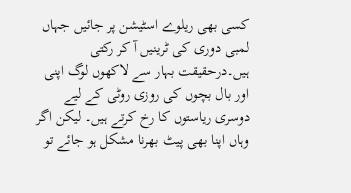کسی بھی ریلوے اسٹیشن پر جائیں جہاں لمبی دوری کی ٹرینیں آ کر رکتی ہیں۔درحقیقت بہار سے لاکھوں لوگ اپنی اور بال بچوں کی روزی روٹی کے لیے دوسری ریاستوں کا رخ کرتے ہیں۔ لیکن اگر وہاں اپنا بھی پیٹ بھرنا مشکل ہو جائے تو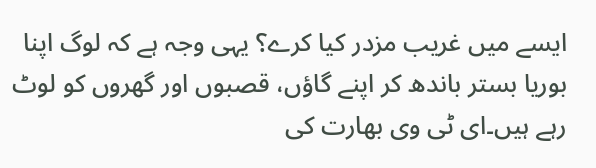ایسے میں غریب مزدر کیا کرے؟ یہی وجہ ہے کہ لوگ اپنا بوریا بستر باندھ کر اپنے گاؤں، قصبوں اور گھروں کو لوٹ رہے ہیں۔ای ٹی وی بھارت کی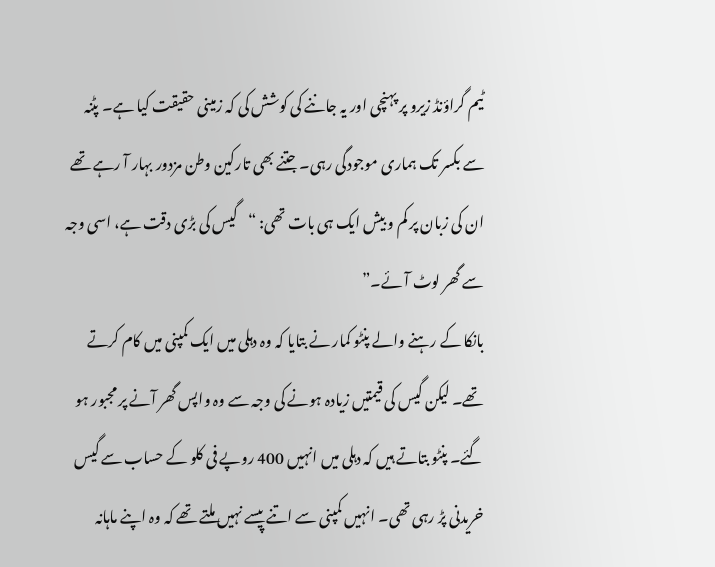ٹیم گراؤنڈ زیرو پر پہنچی اور یہ جاننے کی کوشش کی کہ زمینی حقیقت کیا ہے۔ پٹنہ سے بکسر تک ہماری موجودگی رہی۔ جتنے بھی تارکین وطن مزدور بہار آ رہے تھے ان کی زبان پر کم و بیش ایک ہی بات تھی: “گیس کی بڑی دقت ہے، اسی وجہ سے گھر لوٹ آئے۔”
بانکا کے رہنے والے پنٹو کمار نے بتایا کہ وہ دہلی میں ایک کمپنی میں کام کرتے تھے۔ لیکن گیس کی قیمتیں زیادہ ہونے کی وجہ سے وہ واپس گھر آنے پر مجبور ہو گئے۔ پنٹو بتاتے ہیں کہ دہلی میں انہیں 400 روپے فی کلو کے حساب سے گیس خریدنی پڑ رہی تھی۔ انہیں کمپنی سے اتنے پیسے نہیں ملتے تھے کہ وہ اپنے ماہانہ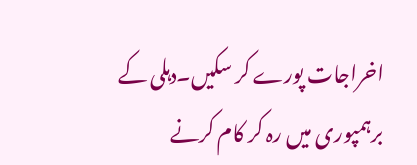اخراجات پورے کر سکیں۔دہلی کے برہمپوری میں رہ کر کام کرنے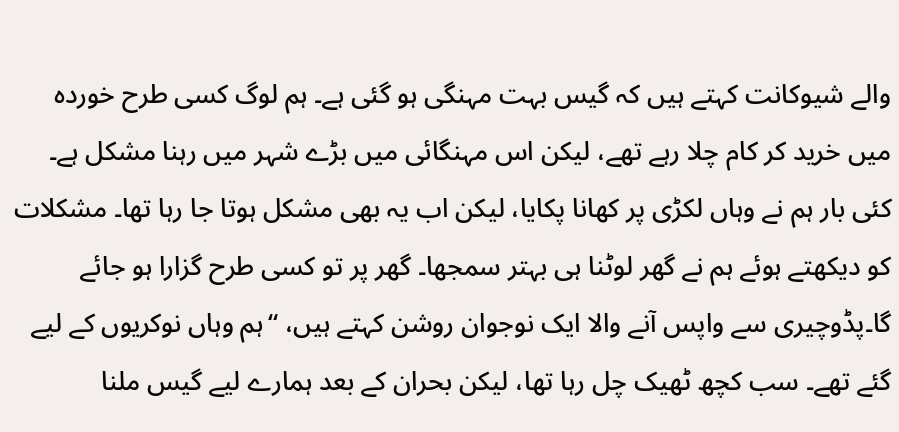والے شیوکانت کہتے ہیں کہ گیس بہت مہنگی ہو گئی ہے۔ ہم لوگ کسی طرح خوردہ میں خرید کر کام چلا رہے تھے، لیکن اس مہنگائی میں بڑے شہر میں رہنا مشکل ہے۔ کئی بار ہم نے وہاں لکڑی پر کھانا پکایا، لیکن اب یہ بھی مشکل ہوتا جا رہا تھا۔ مشکلات کو دیکھتے ہوئے ہم نے گھر لوٹنا ہی بہتر سمجھا۔ گھر پر تو کسی طرح گزارا ہو جائے گا۔پڈوچیری سے واپس آنے والا ایک نوجوان روشن کہتے ہیں، “ہم وہاں نوکریوں کے لیے گئے تھے۔ سب کچھ ٹھیک چل رہا تھا، لیکن بحران کے بعد ہمارے لیے گیس ملنا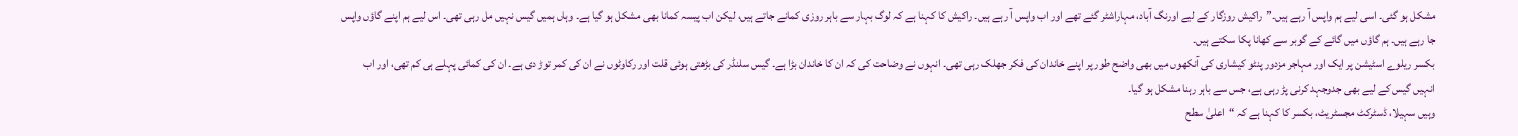مشکل ہو گئی۔ اسی لیے ہم واپس آ رہے ہیں۔”راکیش روزگار کے لیے اورنگ آباد، مہاراشٹر گئے تھے اور اب واپس آ رہے ہیں۔ راکیش کا کہنا ہے کہ لوگ بہار سے باہر روزی کمانے جاتے ہیں، لیکن اب پیسہ کمانا بھی مشکل ہو گیا ہے۔ وہاں ہمیں گیس نہیں مل رہی تھی۔ اس لیے ہم اپنے گاؤں واپس جا رہے ہیں۔ ہم گاؤں میں گائے کے گوبر سے کھانا پکا سکتے ہیں۔
بکسر ریلوے اسٹیشن پر ایک اور مہاجر مزدور پنٹو کیشاری کی آنکھوں میں بھی واضح طور پر اپنے خاندان کی فکر جھلک رہی تھی۔ انہوں نے وضاحت کی کہ ان کا خاندان بڑا ہے۔ گیس سلنڈر کی بڑھتی ہوئی قلت اور رکاوٹوں نے ان کی کمر توڑ دی ہے۔ ان کی کمائی پہلے ہی کم تھی، اور اب انہیں گیس کے لیے بھی جدوجہد کرنی پڑ رہی ہے، جس سے باہر رہنا مشکل ہو گیا۔
وہیں سہیلا، ڈسٹرکٹ مجسٹریٹ، بکسر کا کہنا ہے کہ “اعلیٰ سطح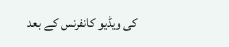کی ویڈیو کانفرنس کے بعد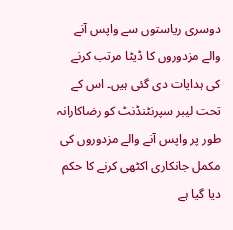دوسری ریاستوں سے واپس آنے والے مزدوروں کا ڈیٹا مرتب کرنے کی ہدایات دی گئی ہیں۔ اس کے تحت لیبر سپرنٹنڈنٹ کو رضاکارانہ طور پر واپس آنے والے مزدوروں کی مکمل جانکاری اکٹھی کرنے کا حکم دیا گیا ہے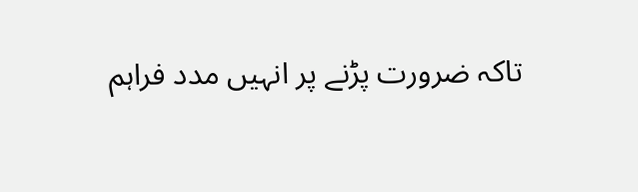تاکہ ضرورت پڑنے پر انہیں مدد فراہم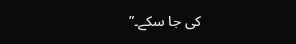کی جا سکے۔”